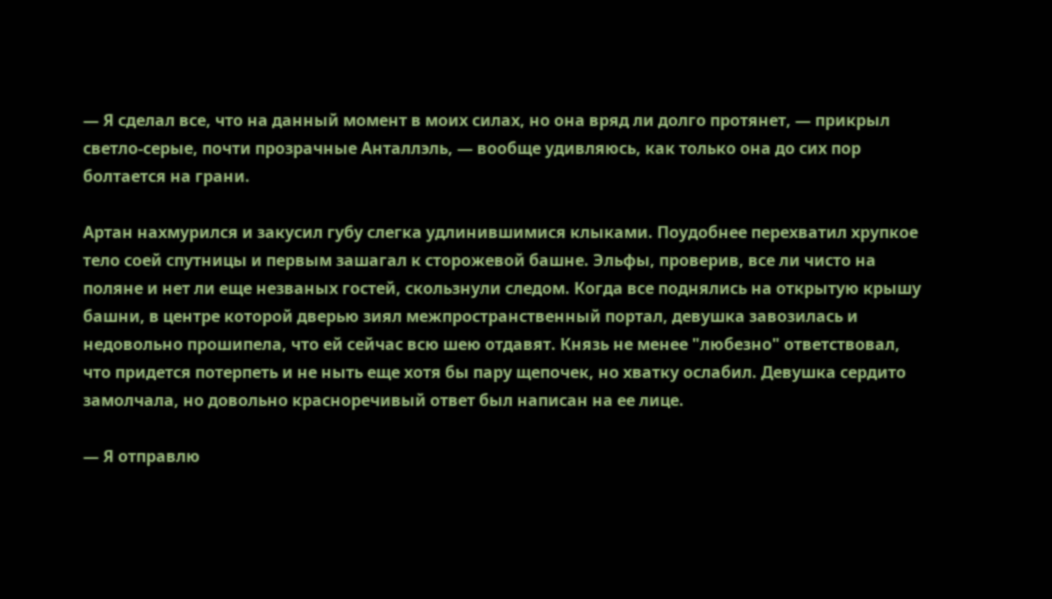— Я сделал все, что на данный момент в моих силах, но она вряд ли долго протянет, — прикрыл светло-серые, почти прозрачные Анталлэль, — вообще удивляюсь, как только она до сих пор болтается на грани.

Артан нахмурился и закусил губу слегка удлинившимися клыками. Поудобнее перехватил хрупкое тело соей спутницы и первым зашагал к сторожевой башне. Эльфы, проверив, все ли чисто на поляне и нет ли еще незваных гостей, скользнули следом. Когда все поднялись на открытую крышу башни, в центре которой дверью зиял межпространственный портал, девушка завозилась и недовольно прошипела, что ей сейчас всю шею отдавят. Князь не менее "любезно" ответствовал, что придется потерпеть и не ныть еще хотя бы пару щепочек, но хватку ослабил. Девушка сердито замолчала, но довольно красноречивый ответ был написан на ее лице.

— Я отправлю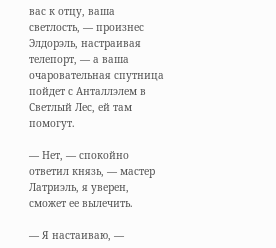вас к отцу, ваша светлость, — произнес Элдорэль, настраивая телепорт, — а ваша очаровательная спутница пойдет с Анталлэлем в Светлый Лес, ей там помогут.

— Нет, — спокойно ответил князь, — мастер Латриэль, я уверен, сможет ее вылечить.

— Я настаиваю, —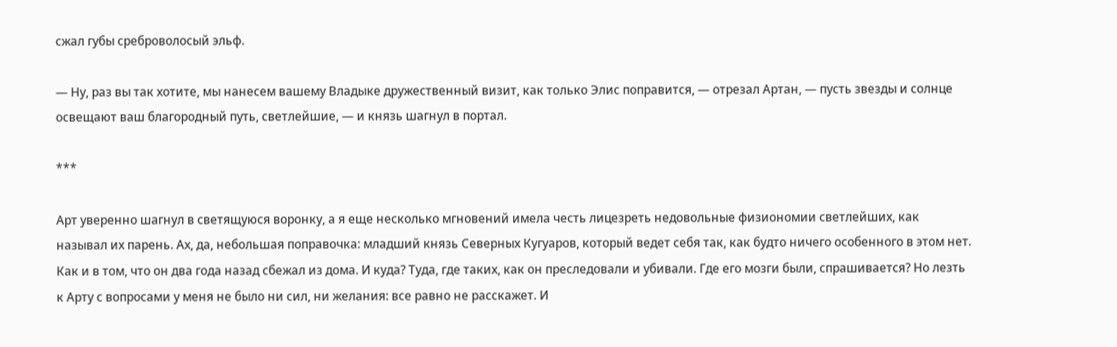сжал губы среброволосый эльф.

— Ну, раз вы так хотите, мы нанесем вашему Владыке дружественный визит, как только Элис поправится, — отрезал Артан, — пусть звезды и солнце освещают ваш благородный путь, светлейшие, — и князь шагнул в портал.

***

Арт уверенно шагнул в светящуюся воронку, а я еще несколько мгновений имела честь лицезреть недовольные физиономии светлейших, как называл их парень. Ах, да, небольшая поправочка: младший князь Северных Кугуаров, который ведет себя так, как будто ничего особенного в этом нет. Как и в том, что он два года назад сбежал из дома. И куда? Туда, где таких, как он преследовали и убивали. Где его мозги были, спрашивается? Но лезть к Арту с вопросами у меня не было ни сил, ни желания: все равно не расскажет. И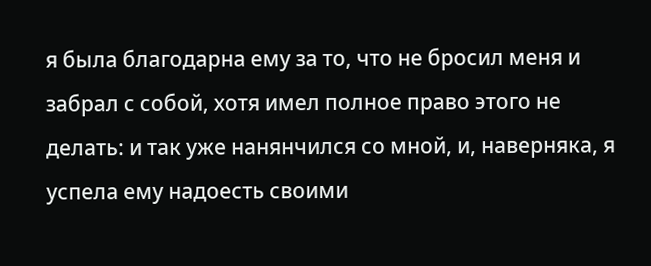я была благодарна ему за то, что не бросил меня и забрал с собой, хотя имел полное право этого не делать: и так уже нанянчился со мной, и, наверняка, я успела ему надоесть своими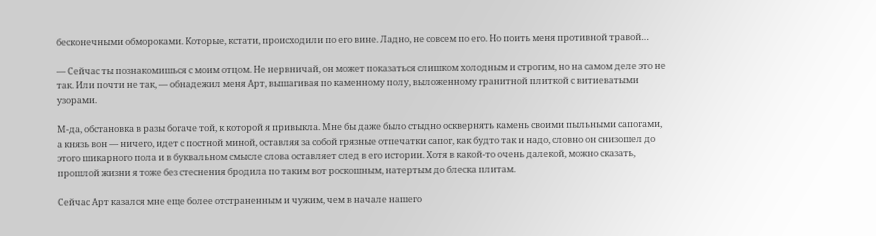бесконечными обмороками. Которые, кстати, происходили по его вине. Ладно, не совсем по его. Но поить меня противной травой…

— Сейчас ты познакомишься с моим отцом. Не нервничай, он может показаться слишком холодным и строгим, но на самом деле это не так. Или почти не так, — обнадежил меня Арт, вышагивая по каменному полу, выложенному гранитной плиткой с витиеватыми узорами.

М-да, обстановка в разы богаче той, к которой я привыкла. Мне бы даже было стыдно осквернять камень своими пыльными сапогами, а князь вон — ничего, идет с постной миной, оставляя за собой грязные отпечатки сапог, как будто так и надо, словно он снизошел до этого шикарного пола и в буквальном смысле слова оставляет след в его истории. Хотя в какой-то очень далекой, можно сказать, прошлой жизни я тоже без стеснения бродила по таким вот роскошным, натертым до блеска плитам.

Сейчас Арт казался мне еще более отстраненным и чужим, чем в начале нашего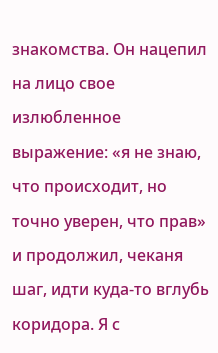знакомства. Он нацепил на лицо свое излюбленное выражение: «я не знаю, что происходит, но точно уверен, что прав» и продолжил, чеканя шаг, идти куда-то вглубь коридора. Я с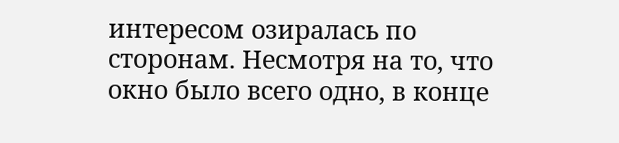интересом озиралась по сторонам. Несмотря на то, что окно было всего одно, в конце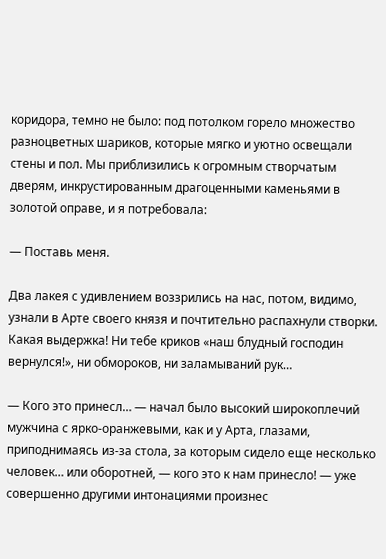коридора, темно не было: под потолком горело множество разноцветных шариков, которые мягко и уютно освещали стены и пол. Мы приблизились к огромным створчатым дверям, инкрустированным драгоценными каменьями в золотой оправе, и я потребовала:

— Поставь меня.

Два лакея с удивлением воззрились на нас, потом, видимо, узнали в Арте своего князя и почтительно распахнули створки. Какая выдержка! Ни тебе криков «наш блудный господин вернулся!», ни обмороков, ни заламываний рук…

— Кого это принесл… — начал было высокий широкоплечий мужчина с ярко-оранжевыми, как и у Арта, глазами, приподнимаясь из-за стола, за которым сидело еще несколько человек… или оборотней, — кого это к нам принесло! — уже совершенно другими интонациями произнес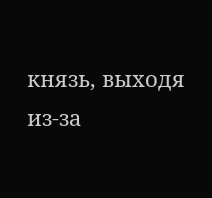князь, выходя из-за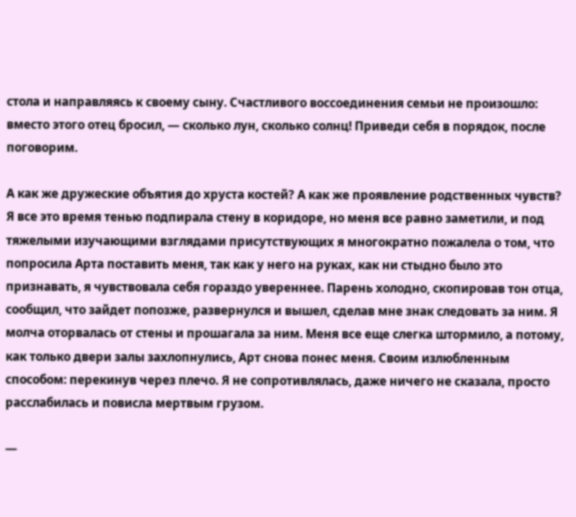стола и направляясь к своему сыну. Счастливого воссоединения семьи не произошло: вместо этого отец бросил, — сколько лун, сколько солнц! Приведи себя в порядок, после поговорим.

А как же дружеские объятия до хруста костей? А как же проявление родственных чувств? Я все это время тенью подпирала стену в коридоре, но меня все равно заметили, и под тяжелыми изучающими взглядами присутствующих я многократно пожалела о том, что попросила Арта поставить меня, так как у него на руках, как ни стыдно было это признавать, я чувствовала себя гораздо увереннее. Парень холодно, скопировав тон отца, сообщил, что зайдет попозже, развернулся и вышел, сделав мне знак следовать за ним. Я молча оторвалась от стены и прошагала за ним. Меня все еще слегка штормило, а потому, как только двери залы захлопнулись, Арт снова понес меня. Своим излюбленным способом: перекинув через плечо. Я не сопротивлялась, даже ничего не сказала, просто расслабилась и повисла мертвым грузом.

—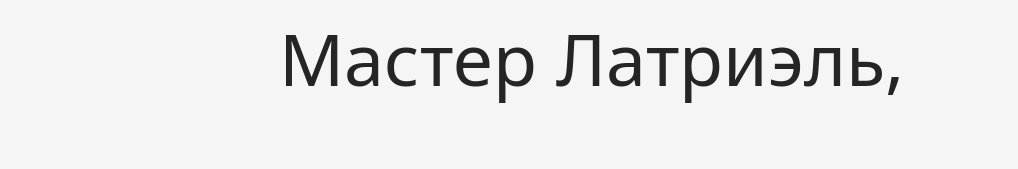Мастер Латриэль,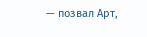— позвал Арт,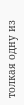толкая одну из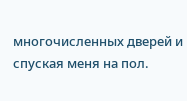многочисленных дверей и спуская меня на пол.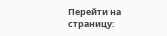Перейти на страницу: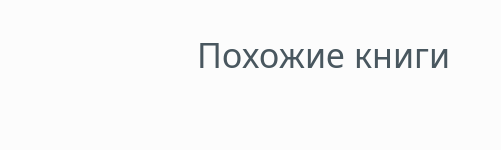Похожие книги